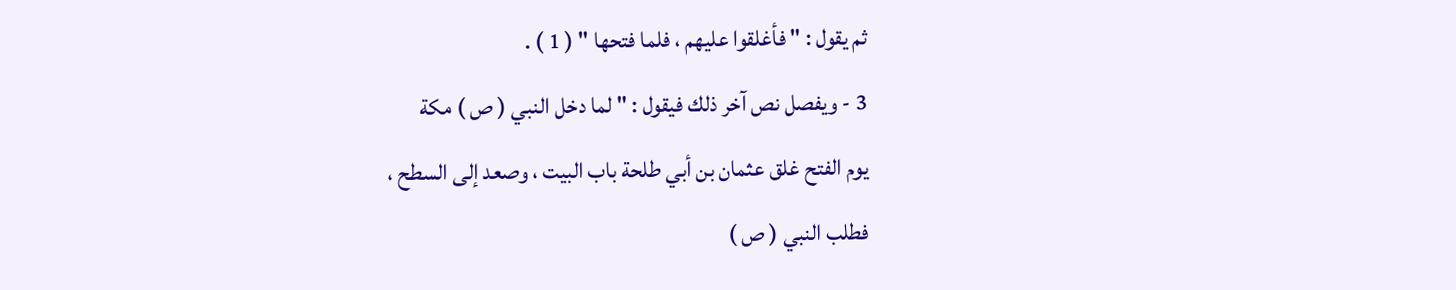ثم يقول : " فأغلقوا عليهم ، فلما فتحها " ( 1 ) .
3 - ويفصل نص آخر ذلك فيقول : " لما دخل النبي ( ص ) مكة
يوم الفتح غلق عثمان بن أبي طلحة باب البيت ، وصعد إلى السطح ،
فطلب النبي ( ص )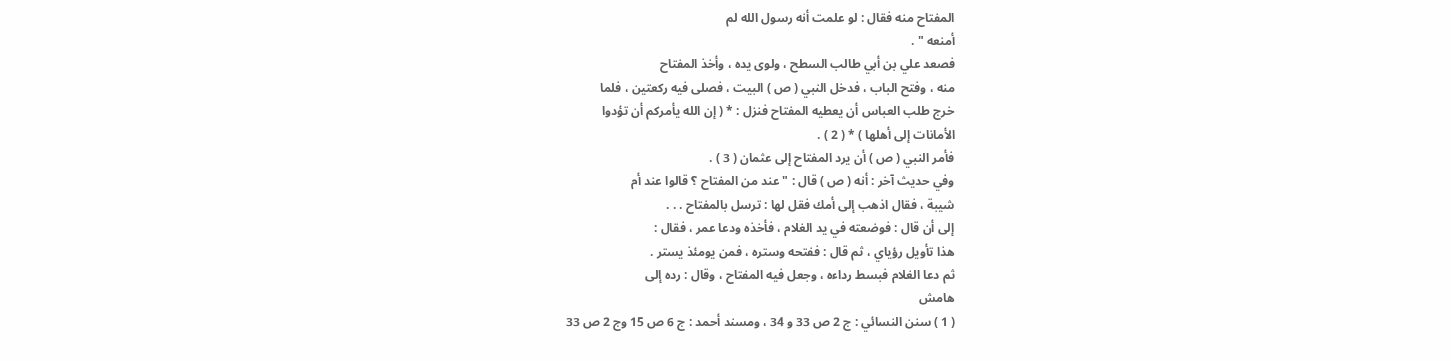المفتاح منه فقال : لو علمت أنه رسول الله لم
أمنعه " .
فصعد علي بن أبي طالب السطح ، ولوى يده ، وأخذ المفتاح
منه ، وفتح الباب ، فدخل النبي ( ص ) البيت ، فصلى فيه ركعتين ، فلما
خرج طلب العباس أن يعطيه المفتاح فنزل : * ( إن الله يأمركم أن تؤدوا
الأمانات إلى أهلها ) * ( 2 ) .
فأمر النبي ( ص ) أن يرد المفتاح إلى عثمان ( 3 ) .
وفي حديث آخر : أنه ( ص ) قال : " عند من المفتاح ؟ قالوا عند أم
شيبة ، فقال اذهب إلى أمك فقل لها : ترسل بالمفتاح . . .
إلى أن قال : فوضعته في يد الغلام ، فأخذه ودعا عمر ، فقال :
هذا تأويل رؤياي ، ثم قال : ففتحه وستره ، فمن يومئذ يستر .
ثم دعا الغلام فبسط رداءه ، وجعل فيه المفتاح ، وقال : رده إلى
هامش
( 1 ) سنن النسائي : ج 2 ص 33 و 34 ، ومسند أحمد : ج 6 ص 15 وج 2 ص 33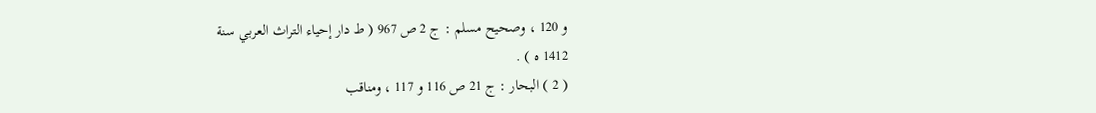و 120 ، وصحيح مسلم : ج 2 ص 967 ( ط دار إحياء التراث العربي سنة
1412 ه ) .
( 2 ) البحار : ج 21 ص 116 و 117 ، ومناقب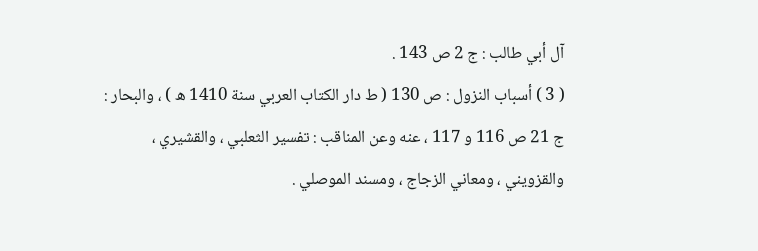آل أبي طالب : ج 2 ص 143 .
( 3 ) أسباب النزول : ص 130 ( ط دار الكتاب العربي سنة 1410 ه ) ، والبحار :
ج 21 ص 116 و 117 ، عنه وعن المناقب : تفسير الثعلبي ، والقشيري ،
والقزويني ، ومعاني الزجاج ، ومسند الموصلي .